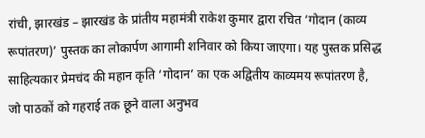रांची, झारखंड – झारखंड के प्रांतीय महामंत्री राकेश कुमार द्वारा रचित ‘गोदान (काव्य रूपांतरण)’ पुस्तक का लोकार्पण आगामी शनिवार को किया जाएगा। यह पुस्तक प्रसिद्ध साहित्यकार प्रेमचंद की महान कृति ‘गोदान’ का एक अद्वितीय काव्यमय रूपांतरण है, जो पाठकों को गहराई तक छूने वाला अनुभव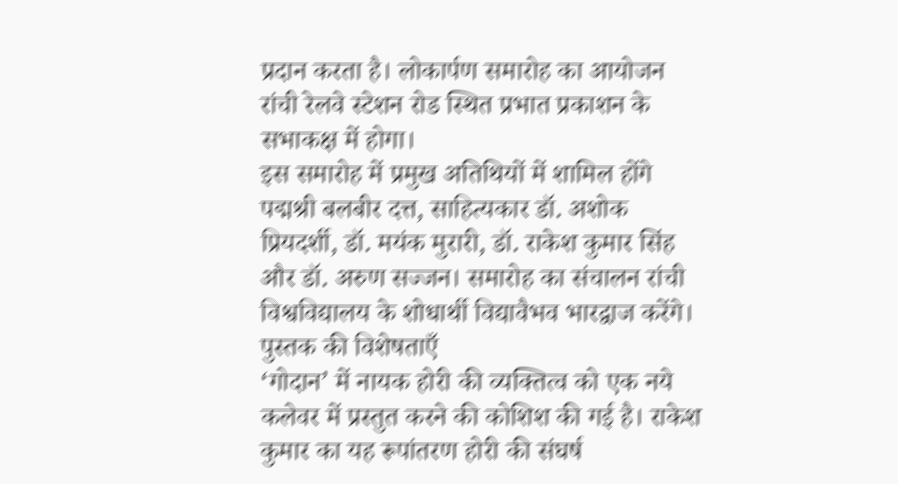प्रदान करता है। लोकार्पण समारोह का आयोजन रांची रेलवे स्टेशन रोड स्थित प्रभात प्रकाशन के सभाकक्ष में होगा।
इस समारोह में प्रमुख अतिथियों में शामिल होंगे पद्मश्री बलबीर दत्त, साहित्यकार डॉ. अशोक प्रियदर्शी, डॉ. मयंक मुरारी, डॉ. राकेश कुमार सिंह और डॉ. अरुण सज्जन। समारोह का संचालन रांची विश्वविद्यालय के शोधार्थी विद्यावैभव भारद्वाज करेंगे।
पुस्तक की विशेषताएँ
‘गोदान’ में नायक होरी की व्यक्तित्व को एक नये कलेवर में प्रस्तुत करने की कोशिश की गई है। राकेश कुमार का यह रूपांतरण होरी की संघर्ष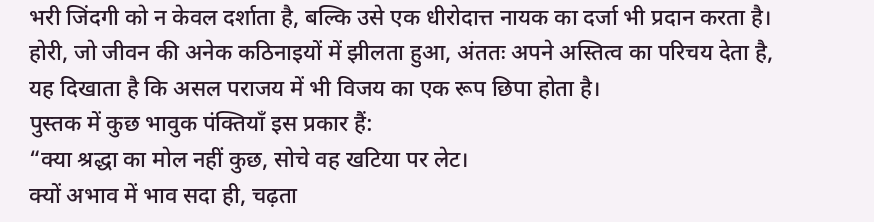भरी जिंदगी को न केवल दर्शाता है, बल्कि उसे एक धीरोदात्त नायक का दर्जा भी प्रदान करता है। होरी, जो जीवन की अनेक कठिनाइयों में झीलता हुआ, अंततः अपने अस्तित्व का परिचय देता है, यह दिखाता है कि असल पराजय में भी विजय का एक रूप छिपा होता है।
पुस्तक में कुछ भावुक पंक्तियाँ इस प्रकार हैं:
“क्या श्रद्धा का मोल नहीं कुछ, सोचे वह खटिया पर लेट।
क्यों अभाव में भाव सदा ही, चढ़ता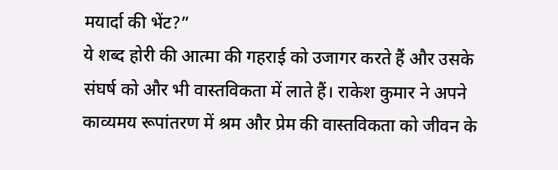मयार्दा की भेंट?”
ये शब्द होरी की आत्मा की गहराई को उजागर करते हैं और उसके संघर्ष को और भी वास्तविकता में लाते हैं। राकेश कुमार ने अपने काव्यमय रूपांतरण में श्रम और प्रेम की वास्तविकता को जीवन के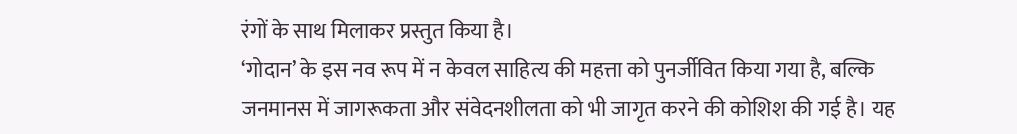रंगों के साथ मिलाकर प्रस्तुत किया है।
‘गोदान’ के इस नव रूप में न केवल साहित्य की महत्ता को पुनर्जीवित किया गया है, बल्कि जनमानस में जागरूकता और संवेदनशीलता को भी जागृत करने की कोशिश की गई है। यह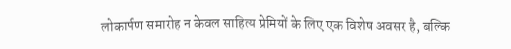लोकार्पण समारोह न केवल साहित्य प्रेमियों के लिए एक विशेष अवसर है, बल्कि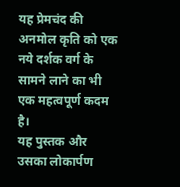यह प्रेमचंद की अनमोल कृति को एक नये दर्शक वर्ग के सामने लाने का भी एक महत्वपूर्ण कदम है।
यह पुस्तक और उसका लोकार्पण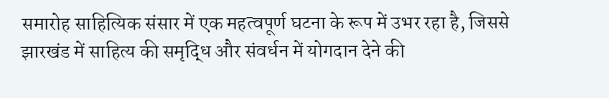समारोह साहित्यिक संसार में एक महत्वपूर्ण घटना के रूप में उभर रहा है, जिससे झारखंड में साहित्य की समृद्धि और संवर्धन में योगदान देने की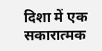दिशा में एक सकारात्मक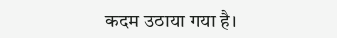कदम उठाया गया है।